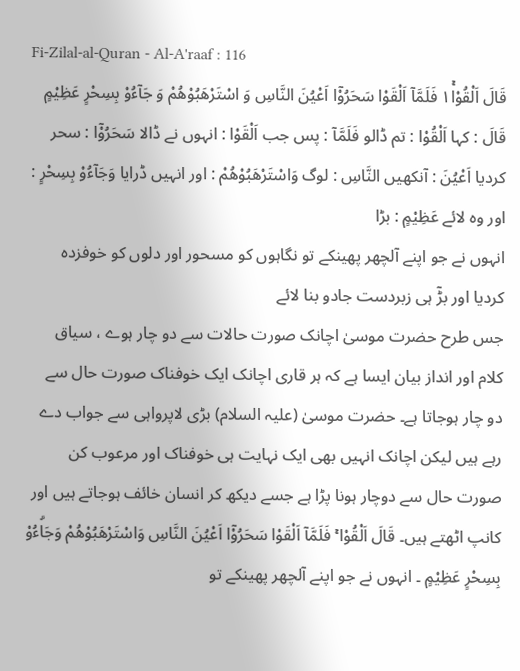Fi-Zilal-al-Quran - Al-A'raaf : 116
قَالَ اَلْقُوْا١ۚ فَلَمَّاۤ اَلْقَوْا سَحَرُوْۤا اَعْیُنَ النَّاسِ وَ اسْتَرْهَبُوْهُمْ وَ جَآءُوْ بِسِحْرٍ عَظِیْمٍ
قَالَ : کہا اَلْقُوْا : تم ڈالو فَلَمَّآ : پس جب اَلْقَوْا : انہوں نے ڈالا سَحَرُوْٓا : سحر کردیا اَعْيُنَ : آنکھیں النَّاسِ : لوگ وَاسْتَرْهَبُوْهُمْ : اور انہیں ڈرایا وَجَآءُوْ بِسِحْرٍ : اور وہ لائے عَظِيْمٍ : بڑا
انہوں نے جو اپنے آلچھر پھینکے تو نگاہوں کو مسحور اور دلوں کو خوفزدہ کردیا اور بڑٓ ہی زبردست جادو بنا لائے
جس طرح حضرت موسیٰ اچانک صورت حالات سے دو چار ہوے ، سیاق کلام اور انداز بیان ایسا ہے کہ ہر قاری اچانک ایک خوفناک صورت حال سے دو چار ہوجاتا ہے۔ حضرت موسیٰ (علیہ السلام) بڑی لاپرواہی سے جواب دے رہے ہیں لیکن اچانک انہیں بھی ایک نہایت ہی خوفناک اور مرعوب کن صورت حال سے دوچار ہونا پڑا ہے جسے دیکھ کر انسان خائف ہوجاتے ہیں اور کانپ اٹھتے ہیں۔ قَالَ اَلْقُوْا ۚ فَلَمَّآ اَلْقَوْا سَحَرُوْٓا اَعْيُنَ النَّاسِ وَاسْتَرْهَبُوْهُمْ وَجَاۗءُوْ بِسِحْرٍ عَظِيْمٍ ۔ انہوں نے جو اپنے آلچھر پھینکے تو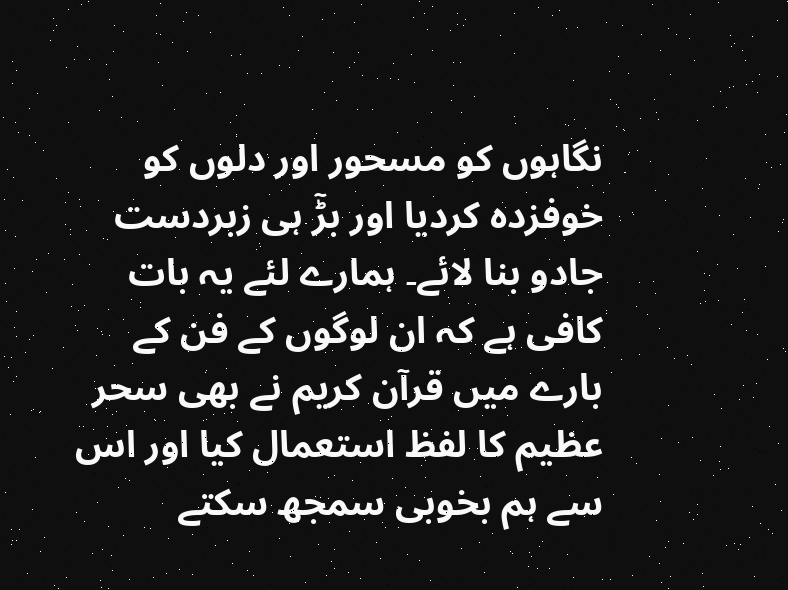نگاہوں کو مسحور اور دلوں کو خوفزدہ کردیا اور بڑٓ ہی زبردست جادو بنا لائے۔ ہمارے لئے یہ بات کافی ہے کہ ان لوگوں کے فن کے بارے میں قرآن کریم نے بھی سحر عظیم کا لفظ استعمال کیا اور اس سے ہم بخوبی سمجھ سکتے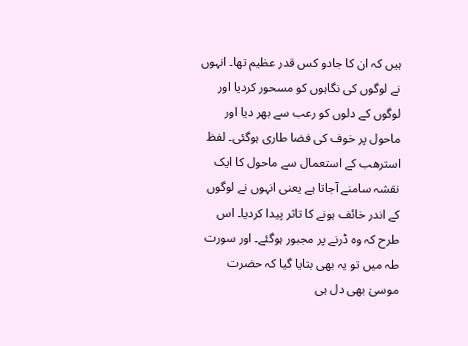ہیں کہ ان کا جادو کس قدر عظیم تھا۔ انہوں نے لوگوں کی نگاہوں کو مسحور کردیا اور لوگوں کے دلوں کو رعب سے بھر دیا اور ماحول پر خوف کی فضا طاری ہوگئی۔ لفظ استرھب کے استعمال سے ماحول کا ایک نقشہ سامنے آجاتا ہے یعنی انہوں نے لوگوں کے اندر خائف ہونے کا تاثر پیدا کردیا۔ اس طرح کہ وہ ڈرنے پر مجبور ہوگئے۔ اور سورت طہ میں تو یہ بھی بتایا گیا کہ حضرت موسیٰ بھی دل ہی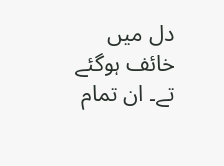دل میں خائف ہوگئے تے۔ ان تمام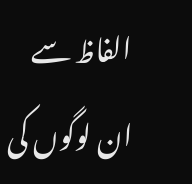الفاظ سے ان لوگوں کی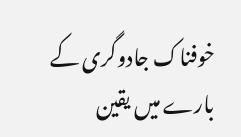خوفناک جادوگری کے بارے میں یقین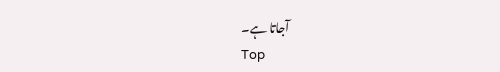آجاتا ہے۔
Top